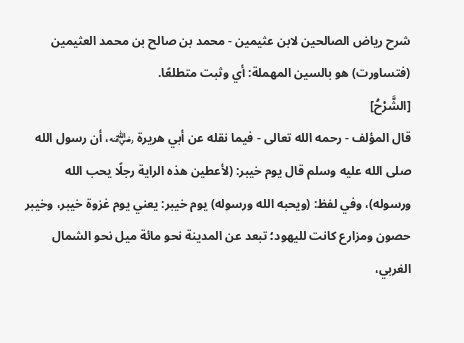شرح رياض الصالحين لابن عثيمين - محمد بن صالح بن محمد العثيمين
(فتساورت) هو بالسين المهملة: أي وثبت متطلعًا.
[الشَّرْحُ]
قال المؤلف - رحمه الله تعالى - فيما نقله عن أبي هريرة ﵁، أن رسول الله صلى الله عليه وسلم قال يوم خيبر: (لأعطين هذه الراية رجلًا يحب الله ورسوله)، وفي لفظ: (ويحبه الله ورسوله) يوم خيبر: يعني يوم غزوة خيبر، وخيبر حصون ومزارع كانت لليهود؛ تبعد عن المدينة نحو مائة ميل نحو الشمال الغربي،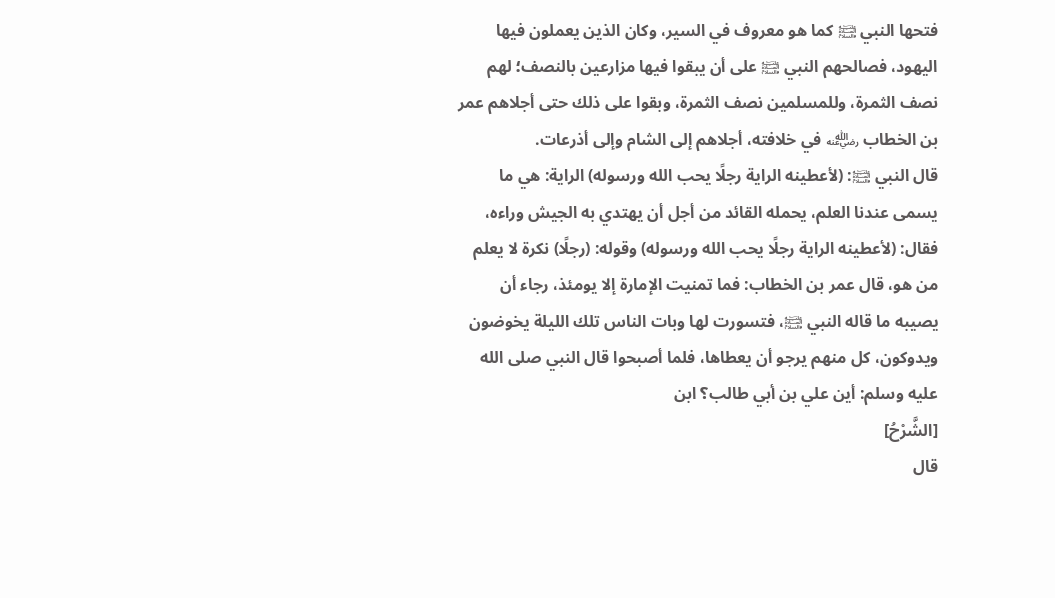فتحها النبي ﵊ كما هو معروف في السير، وكان الذين يعملون فيها اليهود، فصالحهم النبي ﵊ على أن يبقوا فيها مزارعين بالنصف؛ لهم نصف الثمرة، وللمسلمين نصف الثمرة، وبقوا على ذلك حتى أجلاهم عمر بن الخطاب ﵁ في خلافته، أجلاهم إلى الشام وإلى أذرعات.
قال النبي ﵊: (لأعطينه الراية رجلًا يحب الله ورسوله) الراية: هي ما يسمى عندنا العلم، يحمله القائد من أجل أن يهتدي به الجيش وراءه، فقال: (لأعطينه الراية رجلًا يحب الله ورسوله) وقوله: (رجلًا) نكرة لا يعلم من هو، قال عمر بن الخطاب: فما تمنيت الإمارة إلا يومئذ، رجاء أن يصيبه ما قاله النبي ﵊، فتسورت لها وبات الناس تلك الليلة يخوضون ويدوكون، كل منهم يرجو أن يعطاها، فلما أصبحوا قال النبي صلى الله عليه وسلم: أين علي بن أبي طالب؟ ابن
[الشَّرْحُ]
قال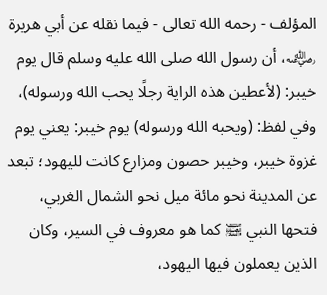المؤلف - رحمه الله تعالى - فيما نقله عن أبي هريرة ﵁، أن رسول الله صلى الله عليه وسلم قال يوم خيبر: (لأعطين هذه الراية رجلًا يحب الله ورسوله)، وفي لفظ: (ويحبه الله ورسوله) يوم خيبر: يعني يوم غزوة خيبر، وخيبر حصون ومزارع كانت لليهود؛ تبعد عن المدينة نحو مائة ميل نحو الشمال الغربي، فتحها النبي ﵊ كما هو معروف في السير، وكان الذين يعملون فيها اليهود،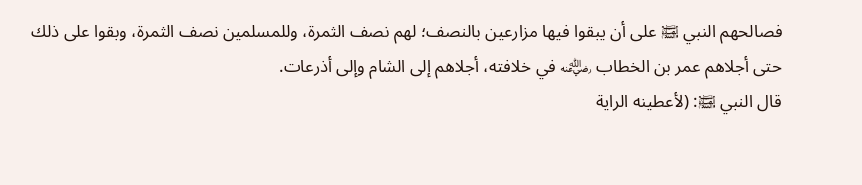فصالحهم النبي ﵊ على أن يبقوا فيها مزارعين بالنصف؛ لهم نصف الثمرة، وللمسلمين نصف الثمرة، وبقوا على ذلك حتى أجلاهم عمر بن الخطاب ﵁ في خلافته، أجلاهم إلى الشام وإلى أذرعات.
قال النبي ﵊: (لأعطينه الراية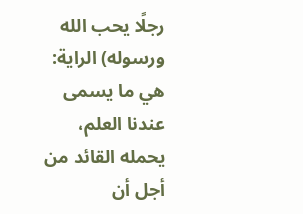رجلًا يحب الله ورسوله) الراية: هي ما يسمى عندنا العلم، يحمله القائد من أجل أن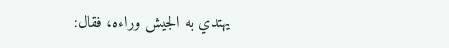يهتدي به الجيش وراءه، فقال: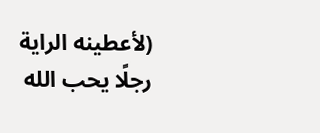(لأعطينه الراية رجلًا يحب الله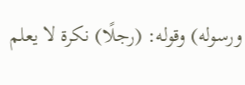ورسوله) وقوله: (رجلًا) نكرة لا يعلم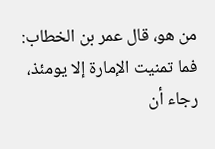من هو، قال عمر بن الخطاب: فما تمنيت الإمارة إلا يومئذ، رجاء أن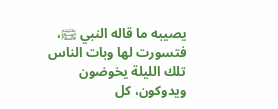يصيبه ما قاله النبي ﵊، فتسورت لها وبات الناس تلك الليلة يخوضون ويدوكون، كل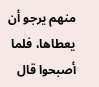منهم يرجو أن يعطاها، فلما أصبحوا قال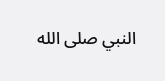النبي صلى الله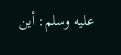عليه وسلم: أين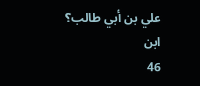علي بن أبي طالب؟ ابن
46